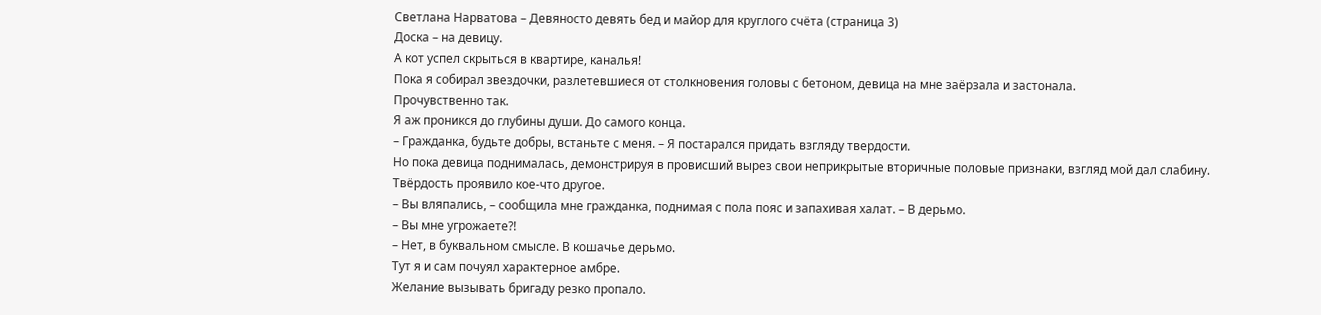Светлана Нарватова – Девяносто девять бед и майор для круглого счёта (страница 3)
Доска – на девицу.
А кот успел скрыться в квартире, каналья!
Пока я собирал звездочки, разлетевшиеся от столкновения головы с бетоном, девица на мне заёрзала и застонала.
Прочувственно так.
Я аж проникся до глубины души. До самого конца.
– Гражданка, будьте добры, встаньте с меня. – Я постарался придать взгляду твердости.
Но пока девица поднималась, демонстрируя в провисший вырез свои неприкрытые вторичные половые признаки, взгляд мой дал слабину.
Твёрдость проявило кое-что другое.
– Вы вляпались, – сообщила мне гражданка, поднимая с пола пояс и запахивая халат. – В дерьмо.
– Вы мне угрожаете?!
– Нет, в буквальном смысле. В кошачье дерьмо.
Тут я и сам почуял характерное амбре.
Желание вызывать бригаду резко пропало.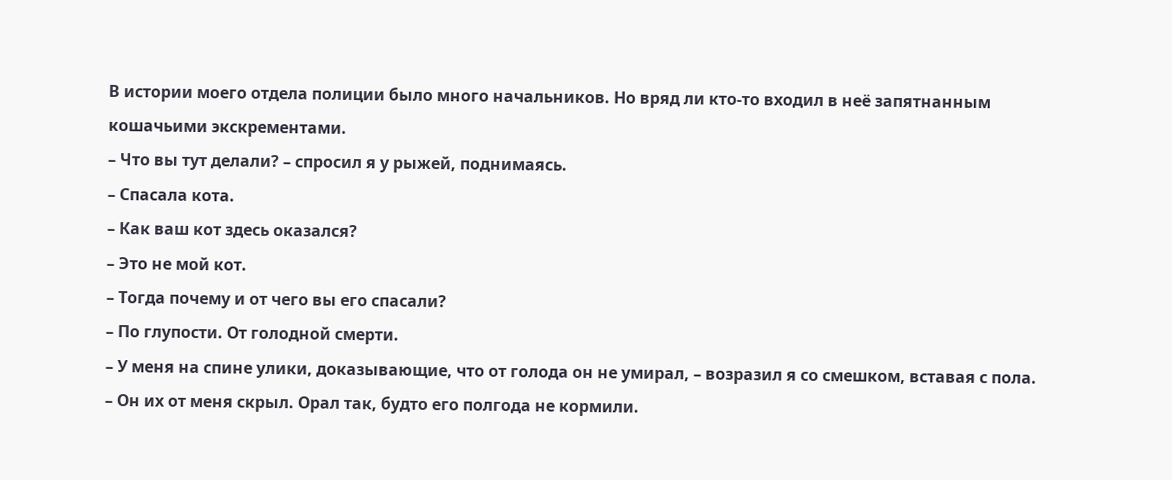В истории моего отдела полиции было много начальников. Но вряд ли кто-то входил в неё запятнанным кошачьими экскрементами.
– Что вы тут делали? – спросил я у рыжей, поднимаясь.
– Спасала кота.
– Как ваш кот здесь оказался?
– Это не мой кот.
– Тогда почему и от чего вы его спасали?
– По глупости. От голодной смерти.
– У меня на спине улики, доказывающие, что от голода он не умирал, – возразил я со смешком, вставая с пола.
– Он их от меня скрыл. Орал так, будто его полгода не кормили.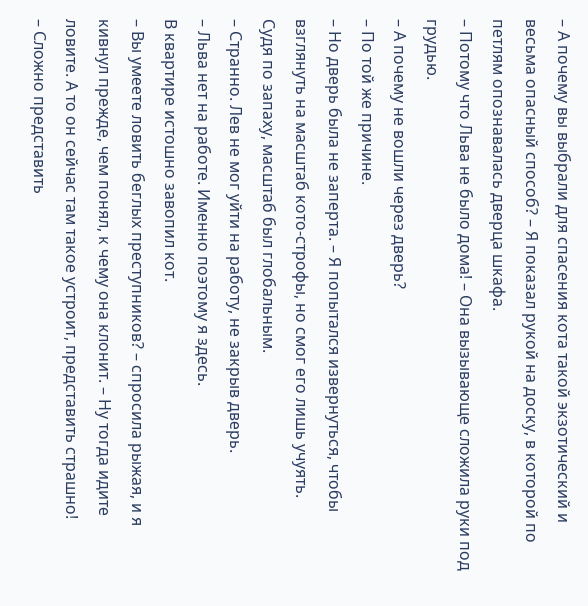– А почему вы выбрали для спасения кота такой экзотический и весьма опасный способ? – Я показал рукой на доску, в которой по петлям опознавалась дверца шкафа.
– Потому что Льва не было дома! – Она вызывающе сложила руки под грудью.
– А почему не вошли через дверь?
– По той же причине.
– Но дверь была не заперта. – Я попытался извернуться, чтобы взглянуть на масштаб кото-строфы, но смог его лишь учуять.
Судя по запаху, масштаб был глобальным.
– Странно. Лев не мог уйти на работу, не закрыв дверь.
– Льва нет на работе. Именно поэтому я здесь.
В квартире истошно завопил кот.
– Вы умеете ловить беглых преступников? – спросила рыжая, и я кивнул прежде, чем понял, к чему она клонит. – Ну тогда идите ловите. А то он сейчас там такое устроит, представить страшно!
– Сложно представить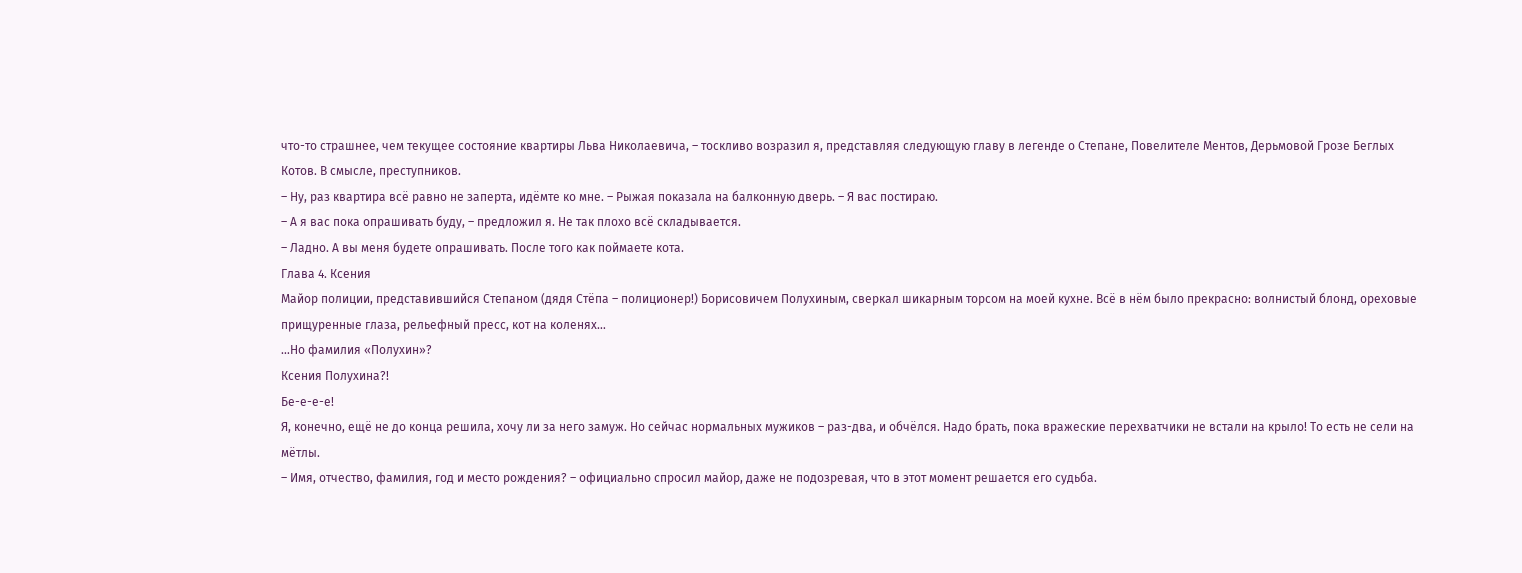что-то страшнее, чем текущее состояние квартиры Льва Николаевича, – тоскливо возразил я, представляя следующую главу в легенде о Степане, Повелителе Ментов, Дерьмовой Грозе Беглых Котов. В смысле, преступников.
– Ну, раз квартира всё равно не заперта, идёмте ко мне. – Рыжая показала на балконную дверь. – Я вас постираю.
– А я вас пока опрашивать буду, – предложил я. Не так плохо всё складывается.
– Ладно. А вы меня будете опрашивать. После того как поймаете кота.
Глава 4. Ксения
Майор полиции, представившийся Степаном (дядя Стёпа – полиционер!) Борисовичем Полухиным, сверкал шикарным торсом на моей кухне. Всё в нём было прекрасно: волнистый блонд, ореховые прищуренные глаза, рельефный пресс, кот на коленях…
…Но фамилия «Полухин»?
Ксения Полухина?!
Бе-е-е-е!
Я, конечно, ещё не до конца решила, хочу ли за него замуж. Но сейчас нормальных мужиков – раз-два, и обчёлся. Надо брать, пока вражеские перехватчики не встали на крыло! То есть не сели на мётлы.
– Имя, отчество, фамилия, год и место рождения? – официально спросил майор, даже не подозревая, что в этот момент решается его судьба.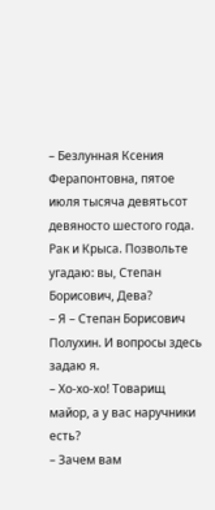– Безлунная Ксения Ферапонтовна, пятое июля тысяча девятьсот девяносто шестого года. Рак и Крыса. Позвольте угадаю: вы, Степан Борисович, Дева?
– Я – Степан Борисович Полухин. И вопросы здесь задаю я.
– Хо-хо-хо! Товарищ майор, а у вас наручники есть?
– Зачем вам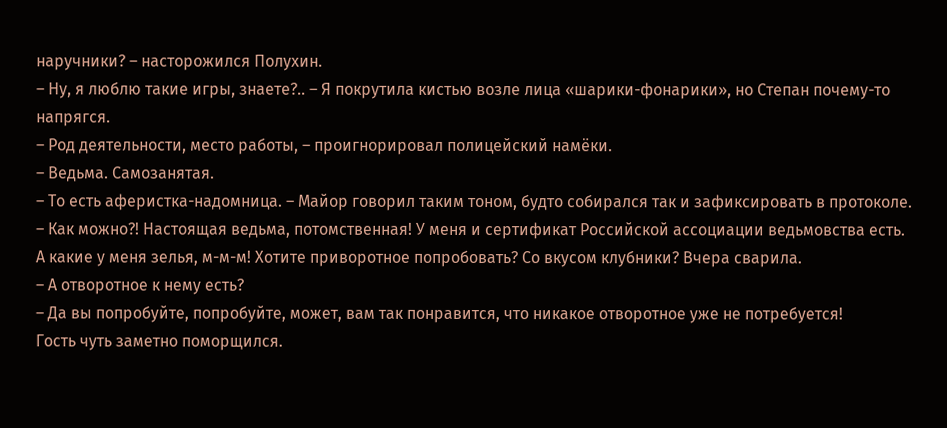наручники? – насторожился Полухин.
– Ну, я люблю такие игры, знаете?.. – Я покрутила кистью возле лица «шарики-фонарики», но Степан почему-то напрягся.
– Род деятельности, место работы, – проигнорировал полицейский намёки.
– Ведьма. Самозанятая.
– То есть аферистка-надомница. – Майор говорил таким тоном, будто собирался так и зафиксировать в протоколе.
– Как можно?! Настоящая ведьма, потомственная! У меня и сертификат Российской ассоциации ведьмовства есть. А какие у меня зелья, м-м-м! Хотите приворотное попробовать? Со вкусом клубники? Вчера сварила.
– А отворотное к нему есть?
– Да вы попробуйте, попробуйте, может, вам так понравится, что никакое отворотное уже не потребуется!
Гость чуть заметно поморщился.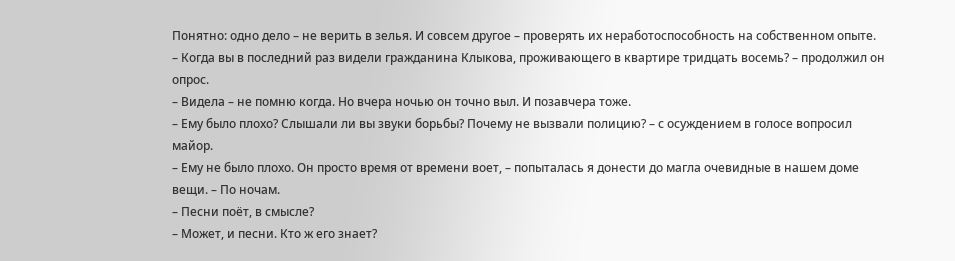Понятно: одно дело – не верить в зелья. И совсем другое – проверять их неработоспособность на собственном опыте.
– Когда вы в последний раз видели гражданина Клыкова, проживающего в квартире тридцать восемь? – продолжил он опрос.
– Видела – не помню когда. Но вчера ночью он точно выл. И позавчера тоже.
– Ему было плохо? Слышали ли вы звуки борьбы? Почему не вызвали полицию? – с осуждением в голосе вопросил майор.
– Ему не было плохо. Он просто время от времени воет, – попыталась я донести до магла очевидные в нашем доме вещи. – По ночам.
– Песни поёт, в смысле?
– Может, и песни. Кто ж его знает?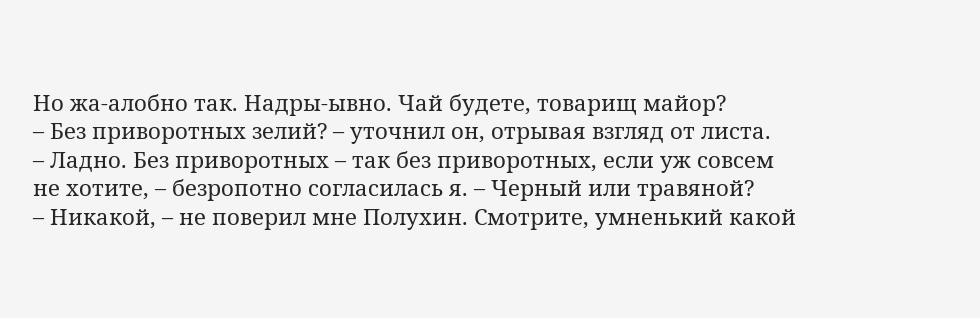Но жа-алобно так. Надры-ывно. Чай будете, товарищ майор?
– Без приворотных зелий? – уточнил он, отрывая взгляд от листа.
– Ладно. Без приворотных – так без приворотных, если уж совсем не хотите, – безропотно согласилась я. – Черный или травяной?
– Никакой, – не поверил мне Полухин. Смотрите, умненький какой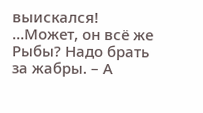выискался! …Может, он всё же Рыбы? Надо брать за жабры. – А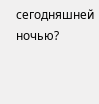сегодняшней ночью?